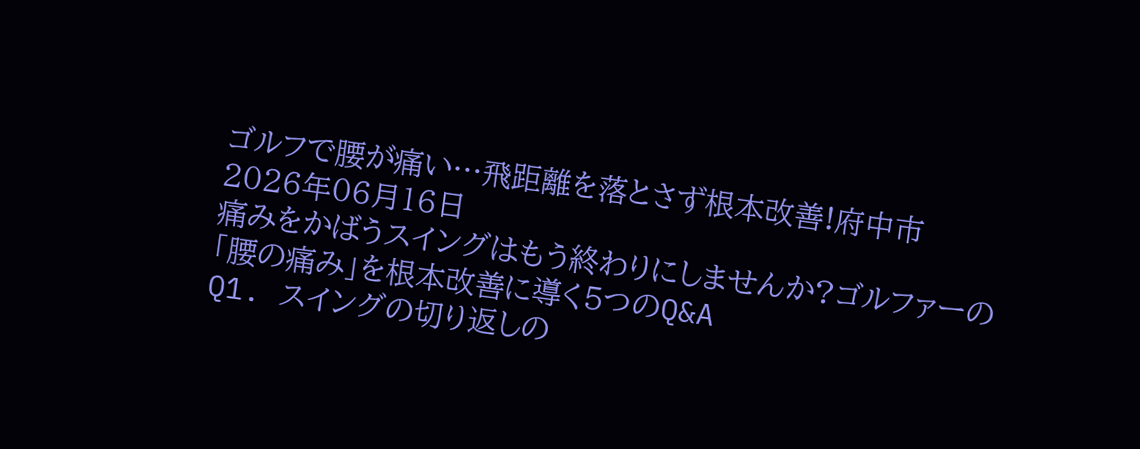ゴルフで腰が痛い…飛距離を落とさず根本改善!府中市
2026年06月16日
痛みをかばうスイングはもう終わりにしませんか?ゴルファーの「腰の痛み」を根本改善に導く5つのQ&A
Q1. スイングの切り返しの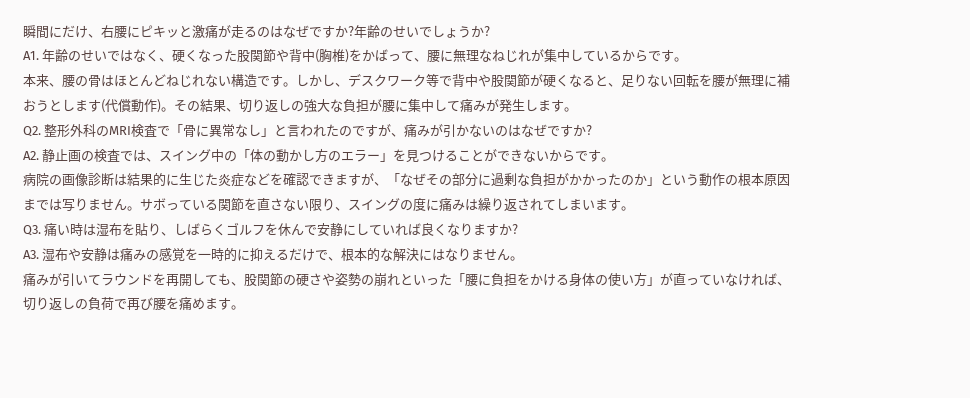瞬間にだけ、右腰にピキッと激痛が走るのはなぜですか?年齢のせいでしょうか?
A1. 年齢のせいではなく、硬くなった股関節や背中(胸椎)をかばって、腰に無理なねじれが集中しているからです。
本来、腰の骨はほとんどねじれない構造です。しかし、デスクワーク等で背中や股関節が硬くなると、足りない回転を腰が無理に補おうとします(代償動作)。その結果、切り返しの強大な負担が腰に集中して痛みが発生します。
Q2. 整形外科のMRI検査で「骨に異常なし」と言われたのですが、痛みが引かないのはなぜですか?
A2. 静止画の検査では、スイング中の「体の動かし方のエラー」を見つけることができないからです。
病院の画像診断は結果的に生じた炎症などを確認できますが、「なぜその部分に過剰な負担がかかったのか」という動作の根本原因までは写りません。サボっている関節を直さない限り、スイングの度に痛みは繰り返されてしまいます。
Q3. 痛い時は湿布を貼り、しばらくゴルフを休んで安静にしていれば良くなりますか?
A3. 湿布や安静は痛みの感覚を一時的に抑えるだけで、根本的な解決にはなりません。
痛みが引いてラウンドを再開しても、股関節の硬さや姿勢の崩れといった「腰に負担をかける身体の使い方」が直っていなければ、切り返しの負荷で再び腰を痛めます。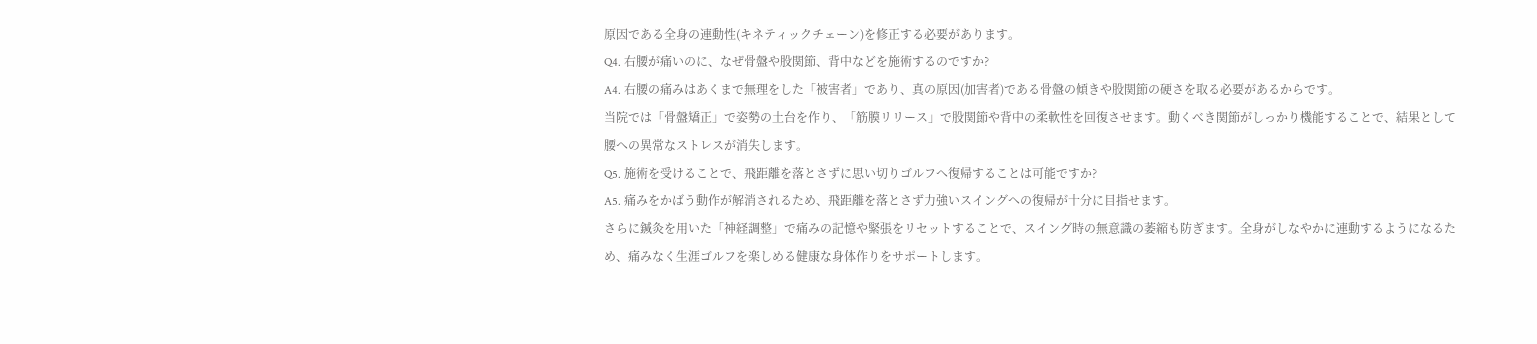原因である全身の連動性(キネティックチェーン)を修正する必要があります。
Q4. 右腰が痛いのに、なぜ骨盤や股関節、背中などを施術するのですか?
A4. 右腰の痛みはあくまで無理をした「被害者」であり、真の原因(加害者)である骨盤の傾きや股関節の硬さを取る必要があるからです。
当院では「骨盤矯正」で姿勢の土台を作り、「筋膜リリース」で股関節や背中の柔軟性を回復させます。動くべき関節がしっかり機能することで、結果として腰への異常なストレスが消失します。
Q5. 施術を受けることで、飛距離を落とさずに思い切りゴルフへ復帰することは可能ですか?
A5. 痛みをかばう動作が解消されるため、飛距離を落とさず力強いスイングへの復帰が十分に目指せます。
さらに鍼灸を用いた「神経調整」で痛みの記憶や緊張をリセットすることで、スイング時の無意識の萎縮も防ぎます。全身がしなやかに連動するようになるため、痛みなく生涯ゴルフを楽しめる健康な身体作りをサポートします。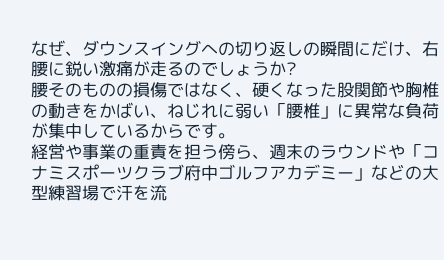なぜ、ダウンスイングへの切り返しの瞬間にだけ、右腰に鋭い激痛が走るのでしょうか?
腰そのものの損傷ではなく、硬くなった股関節や胸椎の動きをかばい、ねじれに弱い「腰椎」に異常な負荷が集中しているからです。
経営や事業の重責を担う傍ら、週末のラウンドや「コナミスポーツクラブ府中ゴルフアカデミー」などの大型練習場で汗を流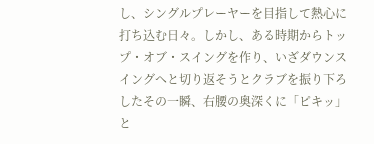し、シングルプレーヤーを目指して熱心に打ち込む日々。しかし、ある時期からトップ・オブ・スイングを作り、いざダウンスイングへと切り返そうとクラブを振り下ろしたその一瞬、右腰の奥深くに「ピキッ」と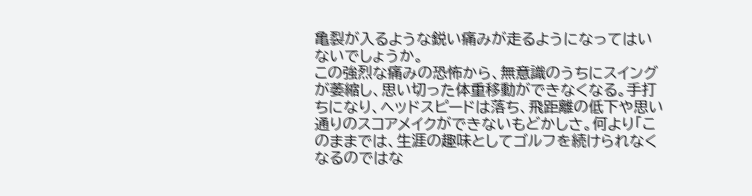亀裂が入るような鋭い痛みが走るようになってはいないでしょうか。
この強烈な痛みの恐怖から、無意識のうちにスイングが萎縮し、思い切った体重移動ができなくなる。手打ちになり、ヘッドスピードは落ち、飛距離の低下や思い通りのスコアメイクができないもどかしさ。何より「このままでは、生涯の趣味としてゴルフを続けられなくなるのではな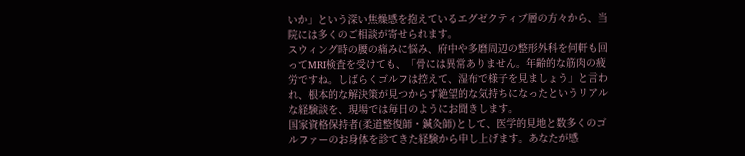いか」という深い焦燥感を抱えているエグゼクティブ層の方々から、当院には多くのご相談が寄せられます。
スウィング時の腰の痛みに悩み、府中や多磨周辺の整形外科を何軒も回ってMRI検査を受けても、「骨には異常ありません。年齢的な筋肉の疲労ですね。しばらくゴルフは控えて、湿布で様子を見ましょう」と言われ、根本的な解決策が見つからず絶望的な気持ちになったというリアルな経験談を、現場では毎日のようにお聞きします。
国家資格保持者(柔道整復師・鍼灸師)として、医学的見地と数多くのゴルファーのお身体を診てきた経験から申し上げます。あなたが感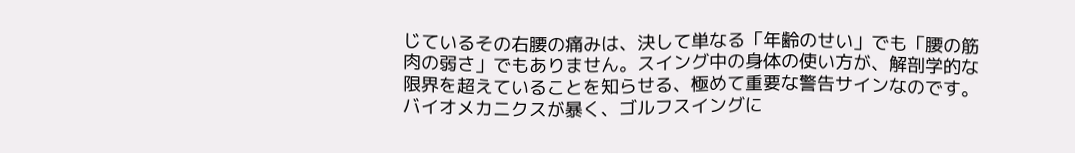じているその右腰の痛みは、決して単なる「年齢のせい」でも「腰の筋肉の弱さ」でもありません。スイング中の身体の使い方が、解剖学的な限界を超えていることを知らせる、極めて重要な警告サインなのです。
バイオメカニクスが暴く、ゴルフスイングに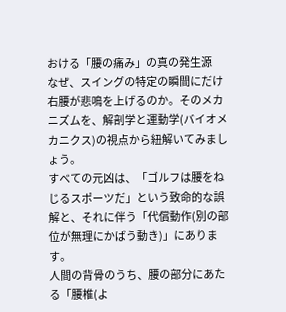おける「腰の痛み」の真の発生源
なぜ、スイングの特定の瞬間にだけ右腰が悲鳴を上げるのか。そのメカニズムを、解剖学と運動学(バイオメカニクス)の視点から紐解いてみましょう。
すべての元凶は、「ゴルフは腰をねじるスポーツだ」という致命的な誤解と、それに伴う「代償動作(別の部位が無理にかばう動き)」にあります。
人間の背骨のうち、腰の部分にあたる「腰椎(よ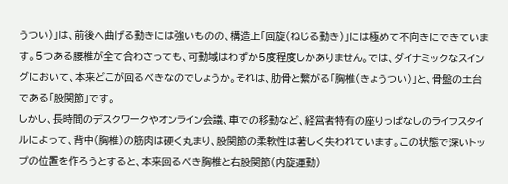うつい)」は、前後へ曲げる動きには強いものの、構造上「回旋(ねじる動き)」には極めて不向きにできています。5つある腰椎が全て合わさっても、可動域はわずか5度程度しかありません。では、ダイナミックなスイングにおいて、本来どこが回るべきなのでしょうか。それは、肋骨と繋がる「胸椎(きょうつい)」と、骨盤の土台である「股関節」です。
しかし、長時間のデスクワークやオンライン会議、車での移動など、経営者特有の座りっぱなしのライフスタイルによって、背中(胸椎)の筋肉は硬く丸まり、股関節の柔軟性は著しく失われています。この状態で深いトップの位置を作ろうとすると、本来回るべき胸椎と右股関節(内旋運動)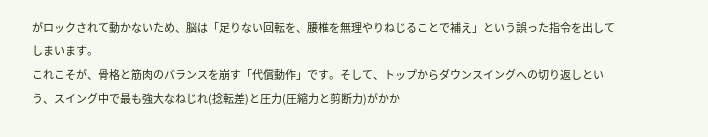がロックされて動かないため、脳は「足りない回転を、腰椎を無理やりねじることで補え」という誤った指令を出してしまいます。
これこそが、骨格と筋肉のバランスを崩す「代償動作」です。そして、トップからダウンスイングへの切り返しという、スイング中で最も強大なねじれ(捻転差)と圧力(圧縮力と剪断力)がかか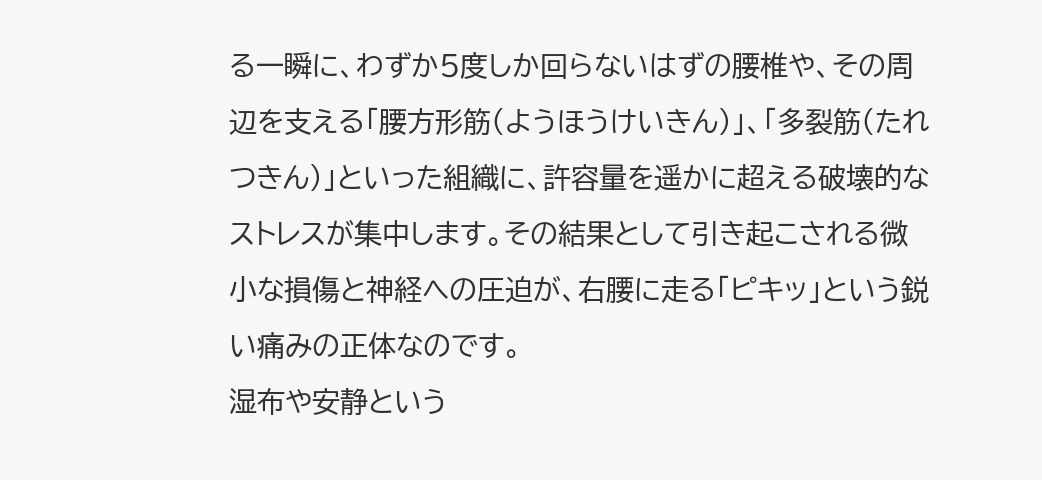る一瞬に、わずか5度しか回らないはずの腰椎や、その周辺を支える「腰方形筋(ようほうけいきん)」、「多裂筋(たれつきん)」といった組織に、許容量を遥かに超える破壊的なストレスが集中します。その結果として引き起こされる微小な損傷と神経への圧迫が、右腰に走る「ピキッ」という鋭い痛みの正体なのです。
湿布や安静という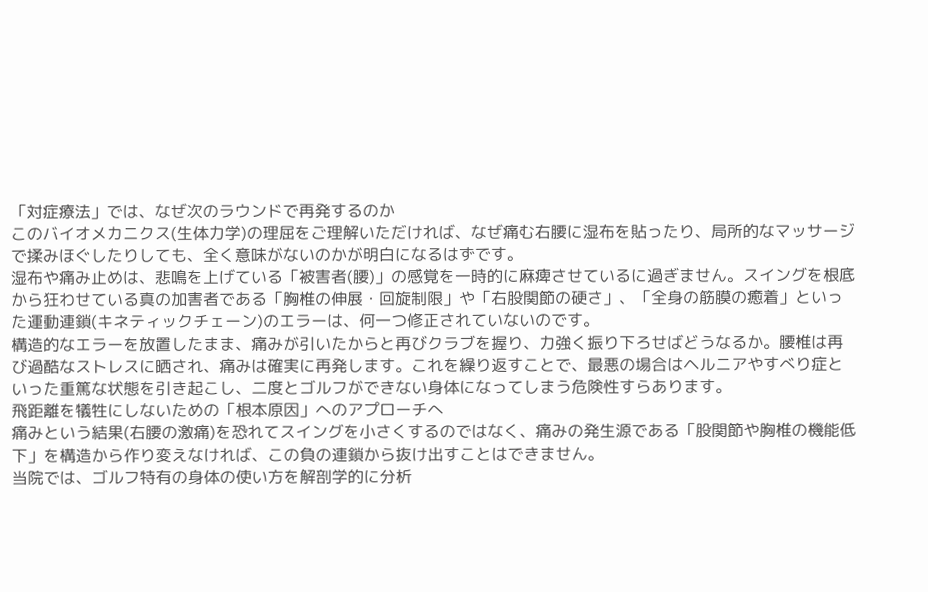「対症療法」では、なぜ次のラウンドで再発するのか
このバイオメカニクス(生体力学)の理屈をご理解いただければ、なぜ痛む右腰に湿布を貼ったり、局所的なマッサージで揉みほぐしたりしても、全く意味がないのかが明白になるはずです。
湿布や痛み止めは、悲鳴を上げている「被害者(腰)」の感覚を一時的に麻痺させているに過ぎません。スイングを根底から狂わせている真の加害者である「胸椎の伸展・回旋制限」や「右股関節の硬さ」、「全身の筋膜の癒着」といった運動連鎖(キネティックチェーン)のエラーは、何一つ修正されていないのです。
構造的なエラーを放置したまま、痛みが引いたからと再びクラブを握り、力強く振り下ろせばどうなるか。腰椎は再び過酷なストレスに晒され、痛みは確実に再発します。これを繰り返すことで、最悪の場合はヘルニアやすべり症といった重篤な状態を引き起こし、二度とゴルフができない身体になってしまう危険性すらあります。
飛距離を犠牲にしないための「根本原因」へのアプローチへ
痛みという結果(右腰の激痛)を恐れてスイングを小さくするのではなく、痛みの発生源である「股関節や胸椎の機能低下」を構造から作り変えなければ、この負の連鎖から抜け出すことはできません。
当院では、ゴルフ特有の身体の使い方を解剖学的に分析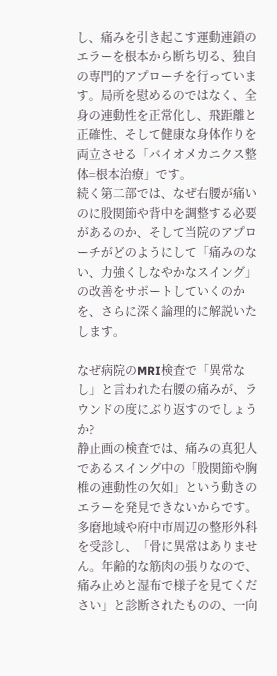し、痛みを引き起こす運動連鎖のエラーを根本から断ち切る、独自の専門的アプローチを行っています。局所を慰めるのではなく、全身の連動性を正常化し、飛距離と正確性、そして健康な身体作りを両立させる「バイオメカニクス整体=根本治療」です。
続く第二部では、なぜ右腰が痛いのに股関節や背中を調整する必要があるのか、そして当院のアプローチがどのようにして「痛みのない、力強くしなやかなスイング」の改善をサポートしていくのかを、さらに深く論理的に解説いたします。

なぜ病院のMRI検査で「異常なし」と言われた右腰の痛みが、ラウンドの度にぶり返すのでしょうか?
静止画の検査では、痛みの真犯人であるスイング中の「股関節や胸椎の連動性の欠如」という動きのエラーを発見できないからです。
多磨地域や府中市周辺の整形外科を受診し、「骨に異常はありません。年齢的な筋肉の張りなので、痛み止めと湿布で様子を見てください」と診断されたものの、一向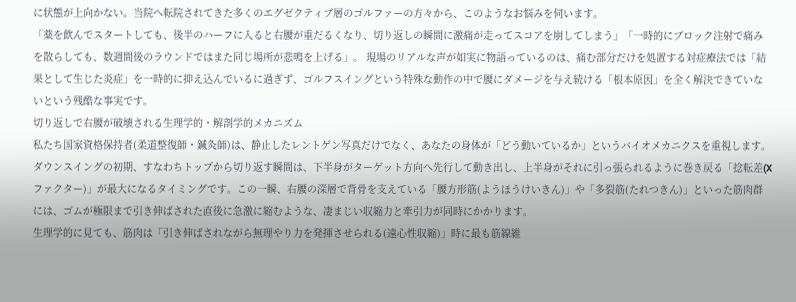に状態が上向かない。当院へ転院されてきた多くのエグゼクティブ層のゴルファーの方々から、このようなお悩みを伺います。
「薬を飲んでスタートしても、後半のハーフに入ると右腰が重だるくなり、切り返しの瞬間に激痛が走ってスコアを崩してしまう」「一時的にブロック注射で痛みを散らしても、数週間後のラウンドではまた同じ場所が悲鳴を上げる」。 現場のリアルな声が如実に物語っているのは、痛む部分だけを処置する対症療法では「結果として生じた炎症」を一時的に抑え込んでいるに過ぎず、ゴルフスイングという特殊な動作の中で腰にダメージを与え続ける「根本原因」を全く解決できていないという残酷な事実です。
切り返しで右腰が破壊される生理学的・解剖学的メカニズム
私たち国家資格保持者(柔道整復師・鍼灸師)は、静止したレントゲン写真だけでなく、あなたの身体が「どう動いているか」というバイオメカニクスを重視します。
ダウンスイングの初期、すなわちトップから切り返す瞬間は、下半身がターゲット方向へ先行して動き出し、上半身がそれに引っ張られるように巻き戻る「捻転差(Xファクター)」が最大になるタイミングです。この一瞬、右腰の深層で背骨を支えている「腰方形筋(ようほうけいきん)」や「多裂筋(たれつきん)」といった筋肉群には、ゴムが極限まで引き伸ばされた直後に急激に縮むような、凄まじい収縮力と牽引力が同時にかかります。
生理学的に見ても、筋肉は「引き伸ばされながら無理やり力を発揮させられる(遠心性収縮)」時に最も筋線維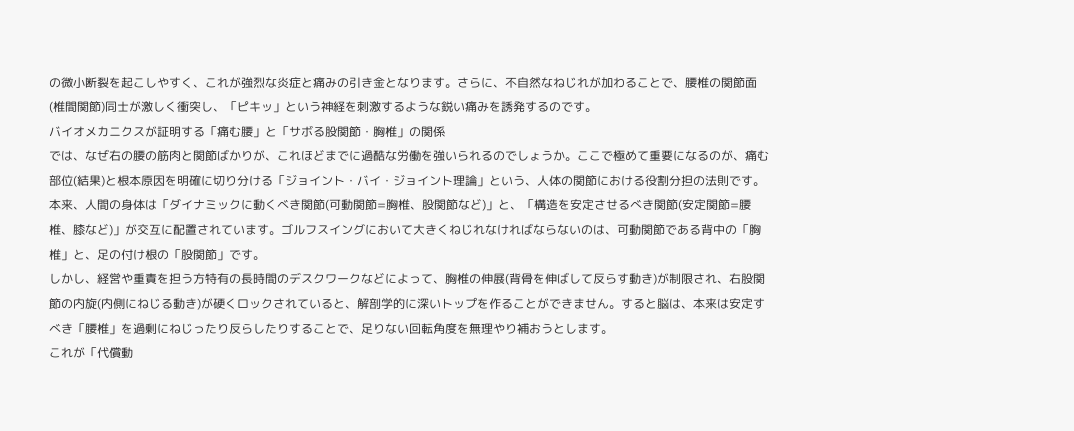の微小断裂を起こしやすく、これが強烈な炎症と痛みの引き金となります。さらに、不自然なねじれが加わることで、腰椎の関節面(椎間関節)同士が激しく衝突し、「ピキッ」という神経を刺激するような鋭い痛みを誘発するのです。
バイオメカニクスが証明する「痛む腰」と「サボる股関節・胸椎」の関係
では、なぜ右の腰の筋肉と関節ばかりが、これほどまでに過酷な労働を強いられるのでしょうか。ここで極めて重要になるのが、痛む部位(結果)と根本原因を明確に切り分ける「ジョイント・バイ・ジョイント理論」という、人体の関節における役割分担の法則です。
本来、人間の身体は「ダイナミックに動くべき関節(可動関節=胸椎、股関節など)」と、「構造を安定させるべき関節(安定関節=腰椎、膝など)」が交互に配置されています。ゴルフスイングにおいて大きくねじれなければならないのは、可動関節である背中の「胸椎」と、足の付け根の「股関節」です。
しかし、経営や重責を担う方特有の長時間のデスクワークなどによって、胸椎の伸展(背骨を伸ばして反らす動き)が制限され、右股関節の内旋(内側にねじる動き)が硬くロックされていると、解剖学的に深いトップを作ることができません。すると脳は、本来は安定すべき「腰椎」を過剰にねじったり反らしたりすることで、足りない回転角度を無理やり補おうとします。
これが「代償動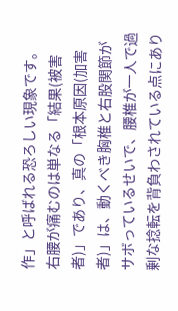作」と呼ばれる恐ろしい現象です。 右腰が痛むのは単なる「結果(被害者)」であり、真の「根本原因(加害者)」は、動くべき胸椎と右股関節がサボっているせいで、腰椎が一人で過剰な捻転を背負わされている点にあり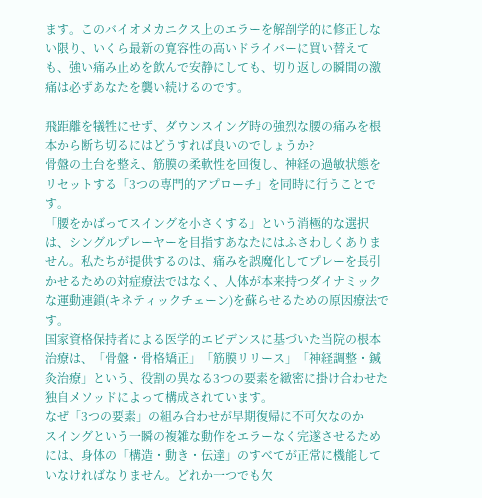ます。このバイオメカニクス上のエラーを解剖学的に修正しない限り、いくら最新の寛容性の高いドライバーに買い替えても、強い痛み止めを飲んで安静にしても、切り返しの瞬間の激痛は必ずあなたを襲い続けるのです。

飛距離を犠牲にせず、ダウンスイング時の強烈な腰の痛みを根本から断ち切るにはどうすれば良いのでしょうか?
骨盤の土台を整え、筋膜の柔軟性を回復し、神経の過敏状態をリセットする「3つの専門的アプローチ」を同時に行うことです。
「腰をかばってスイングを小さくする」という消極的な選択は、シングルプレーヤーを目指すあなたにはふさわしくありません。私たちが提供するのは、痛みを誤魔化してプレーを長引かせるための対症療法ではなく、人体が本来持つダイナミックな運動連鎖(キネティックチェーン)を蘇らせるための原因療法です。
国家資格保持者による医学的エビデンスに基づいた当院の根本治療は、「骨盤・骨格矯正」「筋膜リリース」「神経調整・鍼灸治療」という、役割の異なる3つの要素を緻密に掛け合わせた独自メソッドによって構成されています。
なぜ「3つの要素」の組み合わせが早期復帰に不可欠なのか
スイングという一瞬の複雑な動作をエラーなく完遂させるためには、身体の「構造・動き・伝達」のすべてが正常に機能していなければなりません。どれか一つでも欠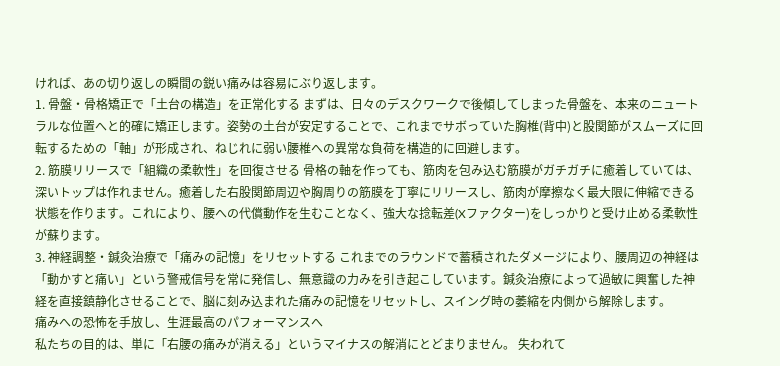ければ、あの切り返しの瞬間の鋭い痛みは容易にぶり返します。
1. 骨盤・骨格矯正で「土台の構造」を正常化する まずは、日々のデスクワークで後傾してしまった骨盤を、本来のニュートラルな位置へと的確に矯正します。姿勢の土台が安定することで、これまでサボっていた胸椎(背中)と股関節がスムーズに回転するための「軸」が形成され、ねじれに弱い腰椎への異常な負荷を構造的に回避します。
2. 筋膜リリースで「組織の柔軟性」を回復させる 骨格の軸を作っても、筋肉を包み込む筋膜がガチガチに癒着していては、深いトップは作れません。癒着した右股関節周辺や胸周りの筋膜を丁寧にリリースし、筋肉が摩擦なく最大限に伸縮できる状態を作ります。これにより、腰への代償動作を生むことなく、強大な捻転差(Xファクター)をしっかりと受け止める柔軟性が蘇ります。
3. 神経調整・鍼灸治療で「痛みの記憶」をリセットする これまでのラウンドで蓄積されたダメージにより、腰周辺の神経は「動かすと痛い」という警戒信号を常に発信し、無意識の力みを引き起こしています。鍼灸治療によって過敏に興奮した神経を直接鎮静化させることで、脳に刻み込まれた痛みの記憶をリセットし、スイング時の萎縮を内側から解除します。
痛みへの恐怖を手放し、生涯最高のパフォーマンスへ
私たちの目的は、単に「右腰の痛みが消える」というマイナスの解消にとどまりません。 失われて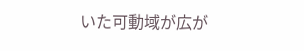いた可動域が広が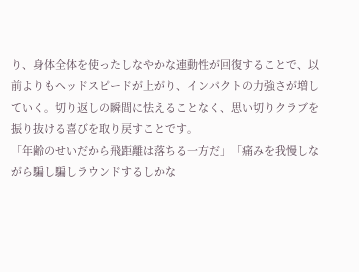り、身体全体を使ったしなやかな連動性が回復することで、以前よりもヘッドスピードが上がり、インパクトの力強さが増していく。切り返しの瞬間に怯えることなく、思い切りクラブを振り抜ける喜びを取り戻すことです。
「年齢のせいだから飛距離は落ちる一方だ」「痛みを我慢しながら騙し騙しラウンドするしかな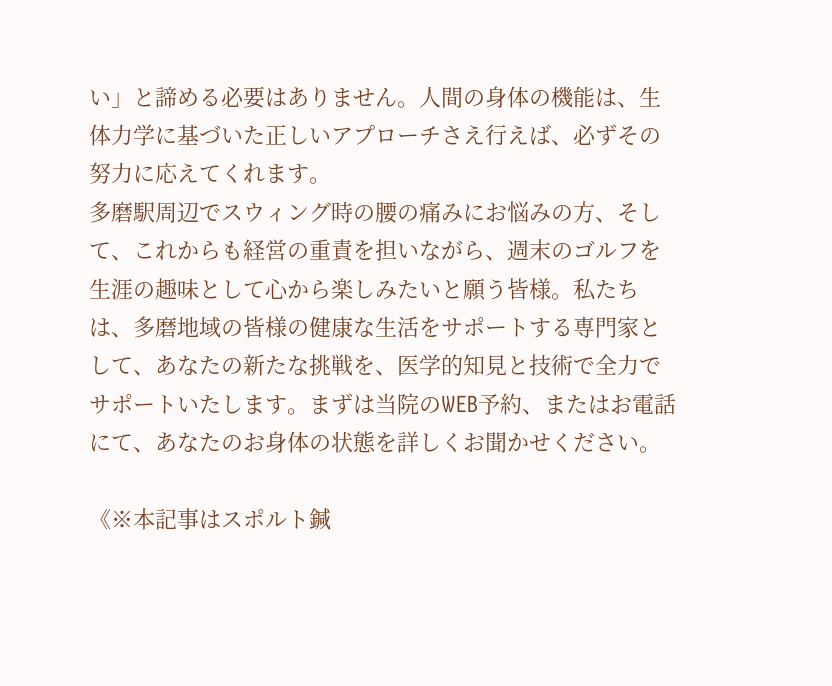い」と諦める必要はありません。人間の身体の機能は、生体力学に基づいた正しいアプローチさえ行えば、必ずその努力に応えてくれます。
多磨駅周辺でスウィング時の腰の痛みにお悩みの方、そして、これからも経営の重責を担いながら、週末のゴルフを生涯の趣味として心から楽しみたいと願う皆様。私たちは、多磨地域の皆様の健康な生活をサポートする専門家として、あなたの新たな挑戦を、医学的知見と技術で全力でサポートいたします。まずは当院のWEB予約、またはお電話にて、あなたのお身体の状態を詳しくお聞かせください。

《※本記事はスポルト鍼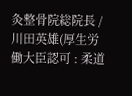灸整骨院総院長 / 川田英雄(厚生労働大臣認可 : 柔道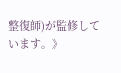整復師)が監修しています。》